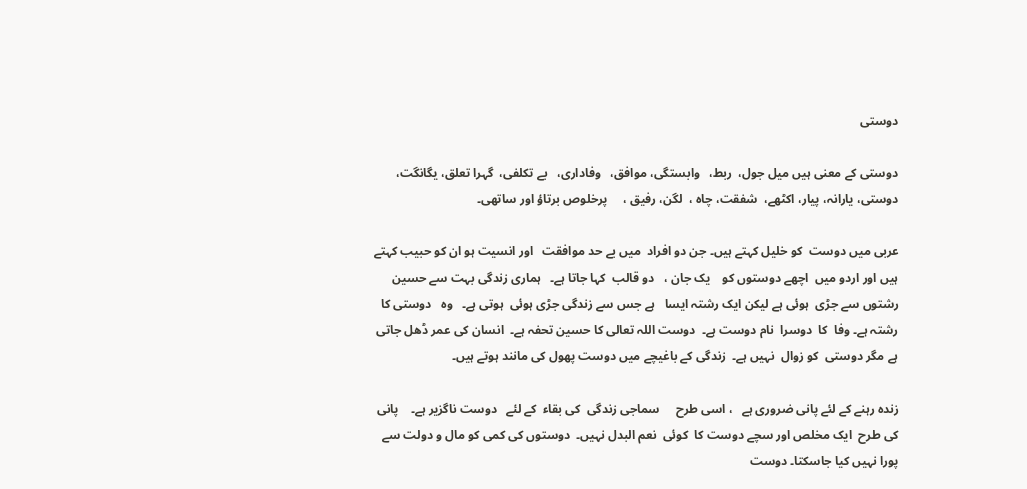دوستی

دوستی کے معنی ہیں میل جول،  ربط،   وابستگی، موافق،   وفاداری،   بے تکلفی،  گہرا تعلق، یگانگت،      دوستی، یارانہ، پیار، اکٹھے،  شفقت، چاہ ،  لگن، رفیق ،     پرخلوص برتاؤ اور ساتھی۔

عربی میں دوست  کو خلیل کہتے ہیں۔ جن دو افراد  میں بے حد موافقت   اور انسیت ہو ان کو حبیب کہتے ہیں اور اردو میں  اچھے دوستوں کو    یک جان ،   دو قالب  کہا جاتا ہے۔   ہماری زندگی بہت سے حسین رشتوں سے جڑی  ہوئی ہے لیکن ایک رشتہ ایسا   ہے جس سے زندگی جڑی ہوئی  ہوتی ہے۔   وہ   دوستی کا رشتہ ہے۔ وفا  کا  دوسرا  نام دوست ہے۔  دوست اللہ تعالی کا حسین تحفہ ہے۔  انسان کی عمر ڈھل جاتی ہے مگر دوستی  کو زوال  نہیں ہے۔  زندگی کے باغیچے میں دوست پھول کی مانند ہوتے ہیں۔

زندہ رہنے کے لئے پانی ضروری ہے   ، اسی طرح     سماجی زندگی  کی بقاء  کے لئے   دوست ناگزیر ہے۔    پانی کی طرح  ایک مخلص اور سچے دوست کا  کوئی  نعم البدل نہیں۔  دوستوں کی کمی کو مال و دولت سے پورا نہیں کیا جاسکتا۔ دوست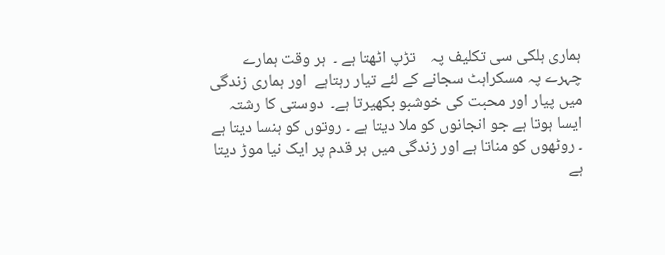ہماری ہلکی سی تکلیف پہ    تڑپ اٹھتا ہے ۔  ہر وقت ہمارے چہرے پہ مسکراہٹ سجانے کے لئے تیار رہتاہے  اور ہماری زندگی میں پیار اور محبت کی خوشبو بکھیرتا ہے۔  دوستی کا رشتہ ایسا ہوتا ہے جو انجانوں کو ملا دیتا ہے ۔ روتوں کو ہنسا دیتا ہے ۔ روٹھوں کو مناتا ہے اور زندگی میں ہر قدم پر ایک نیا موڑ دیتا ہے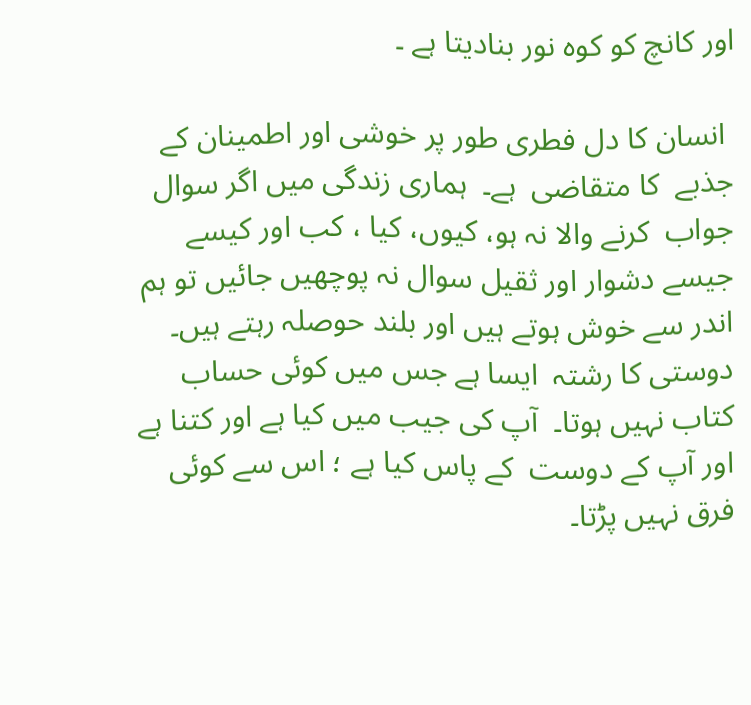اور کانچ کو کوہ نور بنادیتا ہے ۔

 انسان کا دل فطری طور پر خوشی اور اطمینان کے جذبے  کا متقاضی  ہے۔  ہماری زندگی میں اگر سوال   جواب  کرنے والا نہ ہو، کیوں، کیا ، کب اور کیسے جیسے دشوار اور ثقیل سوال نہ پوچھیں جائیں تو ہم اندر سے خوش ہوتے ہیں اور بلند حوصلہ رہتے ہیں۔  دوستی کا رشتہ  ایسا ہے جس میں کوئی حساب کتاب نہیں ہوتا۔  آپ کی جیب میں کیا ہے اور کتنا ہے اور آپ کے دوست  کے پاس کیا ہے ؛ اس سے کوئی فرق نہیں پڑتا۔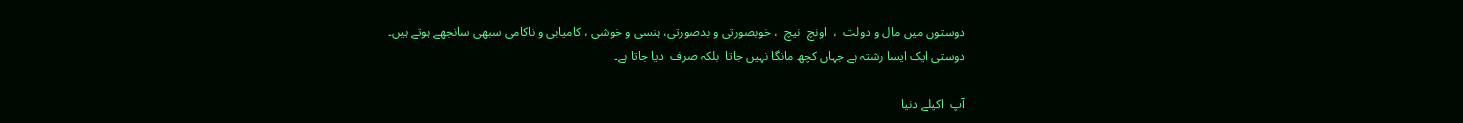دوستوں میں مال و دولت  ،  اونچ  نیچ  ، خوبصورتی و بدصورتی، ہنسی و خوشی ، کامیابی و ناکامی سبھی سانجھے ہوتے ہیں۔   دوستی ایک ایسا رشتہ ہے جہاں کچھ مانگا نہیں جاتا  بلکہ صرف  دیا جاتا ہے۔

آپ  اکیلے دنیا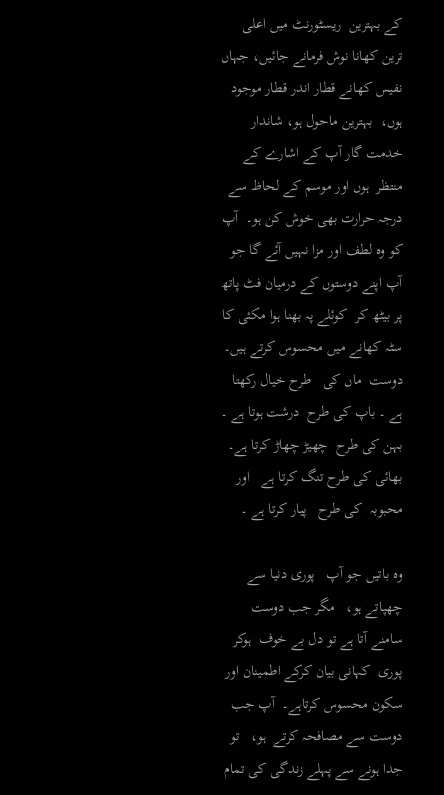کے بہترین  ریسٹورنٹ میں اعلی ترین کھانا نوش فرمانے جائیں، جہاں نفیس کھانے قطار اندر قطار موجود ہوں،  بہترین ماحول ہو، شاندار خدمت گار آپ کے اشارے کے منتظر  ہوں اور موسم کے لحاظ سے درجہ حرارت بھی خوش کن ہو۔  آپ کو وہ لطف اور مزا نہیں آئے گا جو آپ اپنے دوستوں کے درمیان فٹ پاتھ پر بیٹھ کر  کوئلے پہ بھنا ہوا مکئی کا سٹہ کھانے میں محسوس کرتے ہیں۔    دوست  ماں کی   طرح خیال رکھتا ہے ۔ باپ کی طرح  درشت ہوتا ہے ۔ بہن کی طرح  چھیڑ چھاڑ کرتا ہے۔  بھائی کی طرح تنگ کرتا ہے   اور محبوبہ  کی طرح   پیار کرتا ہے ۔

وہ باتیں جو آپ   پوری دنیا سے چھپاتے ہو،   مگر جب دوست سامنے آتا ہے تو دل بے خوف  ہوکر پوری  کہانی بیان کرکے اطمینان اور سکون محسوس کرتاہے۔  آپ جب دوست سے مصافحہ کرتے  ہو،   تو  جدا ہونے سے پہلے زندگی کی تمام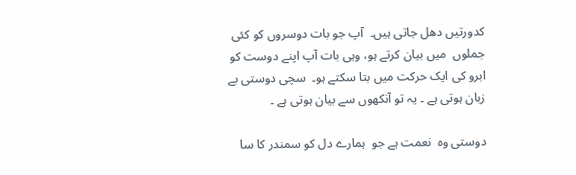کدورتیں دھل جاتی ہیں۔  آپ جو بات دوسروں کو کئی جملوں  میں بیان کرتے ہو، وہی بات آپ اپنے دوست کو   ابرو کی ایک حرکت میں بتا سکتے ہو۔  سچی دوستی بے زبان ہوتی ہے ۔ یہ تو آنکھوں سے بیان ہوتی ہے ۔

دوستی وہ  نعمت ہے جو  ہمارے دل کو سمندر کا سا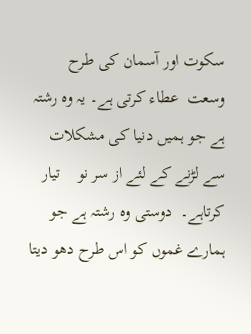سکوت اور آسمان کی طرح  وسعت  عطاء کرتی ہے۔ یہ وہ رشتہ ہے جو ہمیں دنیا کی مشکلات سے لڑنے کے لئے از سر نو    تیار کرتاہے۔  دوستی وہ رشتہ ہے جو ہمارے غموں کو اس طرح دھو دیتا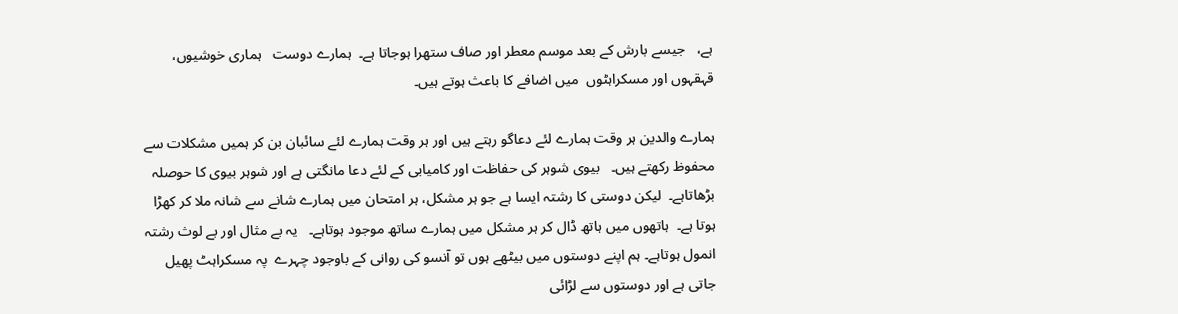ہے،   جیسے بارش کے بعد موسم معطر اور صاف ستھرا ہوجاتا ہے۔  ہمارے دوست   ہماری خوشیوں، قہقہوں اور مسکراہٹوں  میں اضافے کا باعث ہوتے ہیں۔

ہمارے والدین ہر وقت ہمارے لئے دعاگو رہتے ہیں اور ہر وقت ہمارے لئے سائبان بن کر ہمیں مشکلات سے محفوظ رکھتے ہیں۔   بیوی شوہر کی حفاظت اور کامیابی کے لئے دعا مانگتی ہے اور شوہر بیوی کا حوصلہ بڑھاتاہے۔  لیکن دوستی کا رشتہ ایسا ہے جو ہر مشکل، ہر امتحان میں ہمارے شانے سے شانہ ملا کر کھڑا ہوتا ہے۔  ہاتھوں میں ہاتھ ڈال کر ہر مشکل میں ہمارے ساتھ موجود ہوتاہے۔   یہ بے مثال اور بے لوث رشتہ انمول ہوتاہے۔ ہم اپنے دوستوں میں بیٹھے ہوں تو آنسو کی روانی کے باوجود چہرے  پہ مسکراہٹ پھیل جاتی ہے اور دوستوں سے لڑائی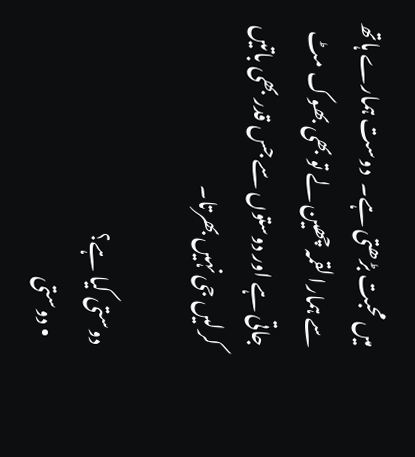میں محبت بڑھتی ہے۔  دوست ہمارے ہاتھ سے ہمارا لقمہ چھین لے تو بھی بھوک مٹ جاتی ہے اور دوستوں سے جس قدر بھی باتیں کرلیں جی نہیں بھرتا۔

دوستی کیا ہے؟
  • دوستی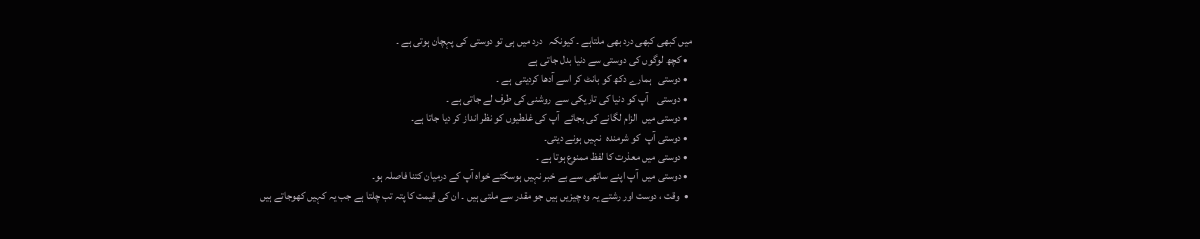میں کبھی کبھی درد بھی ملتاہے ۔ کیونکہ   درد میں ہی تو دوستی کی پہچان ہوتی ہے ۔
  • کچھ لوگوں کی دوستی سے دنیا بدل جاتی ہے
  • دوستی   ہمارے دکھ کو بانٹ کر اسے آدھا کردیتی  ہے ۔
  • دوستی    آپ کو دنیا کی تاریکی سے  روشنی کی طرف لے جاتی ہے ۔
  • دوستی میں  الزام لگانے کی بجائے  آپ کی غلطیوں کو نظر انداز کر دیا جاتا ہے۔
  • دوستی آپ  کو شرمندہ  نہیں ہونے دیتی۔
  • دوستی میں معذرت کا لفظ ممنوع ہوتا ہے ۔
  • دوستی میں  آپ اپنے ساتھی سے بے خبر نہیں ہوسکتے خواہ آپ کے درمیان کتنا فاصلہ ہو۔
  •  وقت ، دوست اور رشتے یہ وہ چیزیں ہیں جو مقدر سے ملتی ہیں ۔ ان کی قیمت کا پتہ تب چلتا ہے جب یہ کہیں کھوجاتے ہیں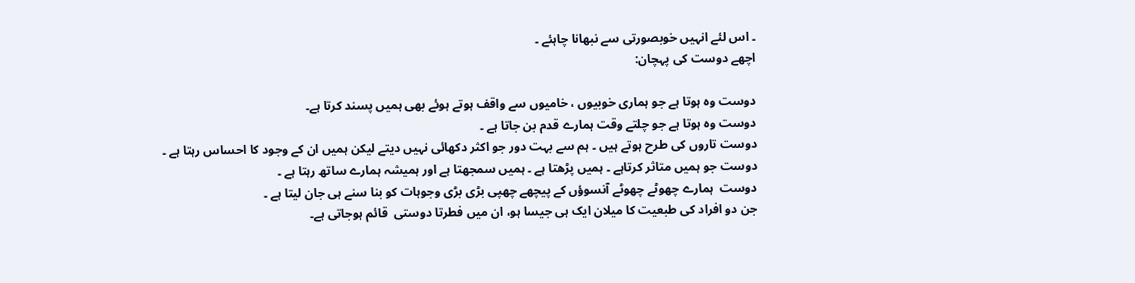۔ اس لئے انہیں خوبصورتی سے نبھانا چاہئے ۔
اچھے دوست کی پہچان:

دوست وہ ہوتا ہے جو ہماری خوبیوں ، خامیوں سے واقف ہوتے ہوئے بھی ہمیں پسند کرتا ہے۔
دوست وہ ہوتا ہے جو چلتے وقت ہمارے قدم بن جاتا ہے ۔
دوست تاروں کی طرح ہوتے ہیں ۔ ہم سے بہت دور جو اکثر دکھائی نہیں دیتے لیکن ہمیں ان کے وجود کا احساس رہتا ہے ۔
دوست جو ہمیں متاثر کرتاہے ۔ ہمیں پڑھتا ہے ۔ ہمیں سمجھتا ہے اور ہمیشہ ہمارے ساتھ رہتا ہے ۔
دوست  ہمارے چھوٹے چھوٹے آنسوؤں کے پیچھے چھپی بڑی بڑی وجوہات کو بنا سنے ہی جان لیتا ہے ۔
جن دو افراد کی طبعیت کا میلان ایک ہی جیسا ہو، ان میں فطرتا دوستی  قائم ہوجاتی ہے۔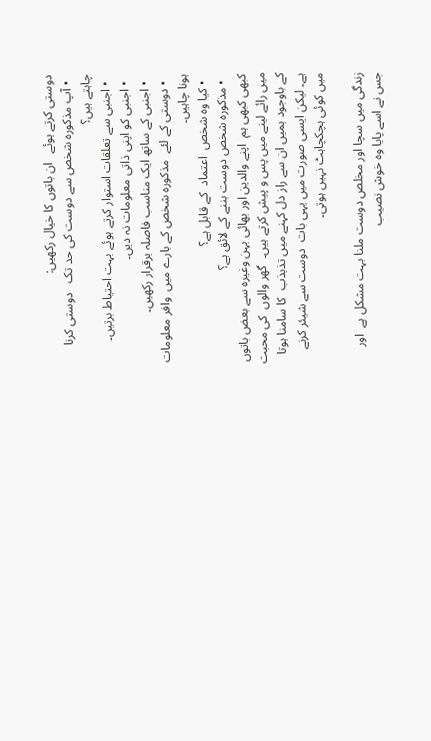دوستی کرتے ہوئے   ان باتوں کا خیال رکھیں:
  • آپ مذکورہ شخص سے دوست کی حد تک   دوستی کرنا چاہتے ہیں؟
  • اجنبی سے تعلقات استوار کرتے ہوئے بہت احتیاط برتیں۔
  • اجنبی کو اپنی ذاتی معلومات نہ دیں۔
  • اجنبی کے ساتھ ایک مناسب فاصلہ برقرار رکھیں۔
  • دوستی کے لئے  مذکورہ شخص کے بارے میں  وافر معلومات ہونا چاہیں۔
  • کیا وہ شخص  اعتماد  کے قابل ہے؟
  • مذکورہ شخص دوست بننے کے لائق ہے؟
کبھی کبھی ہم  اپنے والدین اور بھائی بہن وغیرہ سے بعض باتوں میں رائے لینے میں پس و پیش کرتے ہیں۔  گھر والوں  کی محبت کے باوجود ہمیں ان سے راز دل کہنے میں تذبذب  کا سامنا ہوتا ہے۔ لیکن ایسی صورت میں یہی بات  دوست سے شیئر کرنے میں کوئی ہچکچاہٹ نہیں ہوتی۔

زندگی میں سچا اور مخلص دوست ملنا بہت مشکل ہے  اور جس نے اسے پایا وہ خوش نصیب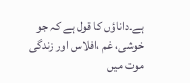ہے۔داناؤں کا قول ہے کہ جو خوشی، غم ،افلاس اور زندگی موت میں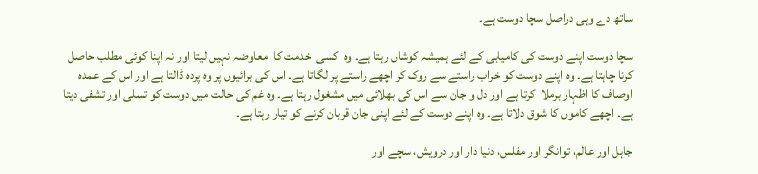ساتھ دے وہی دراصل سچا دوست ہے۔

سچا دوست اپنے دوست کی کامیابی کے لئے ہمیشہ کوشاں رہتا ہے۔ وہ  کسی  خدمت کا  معاوضہ نہیں لیتا اور نہ اپنا کوئی مطلب حاصل کرنا چاہتا ہے۔ وہ اپنے دوست کو خراب راستے سے روک کر اچھے راستے پر لگاتا ہے۔ اس کی برائیوں پر وہ پردہ ڈالتا ہے اور اس کے عمدہ اوصاف کا اظہار برملا  کرتا ہے اور دل و جان سے اس کی بھلائی میں مشغول رہتا ہے۔ وہ غم کی حالت میں دوست کو تسلی اور تشفی دیتا ہے۔ اچھے کاموں کا شوق دلاتا ہے۔ وہ اپنے دوست کے لئے اپنی جان قربان کرنے کو تیار رہتا ہے۔

جاہل اور عالم، توانگر اور مفلس، دنیا دار اور درویش، سچے اور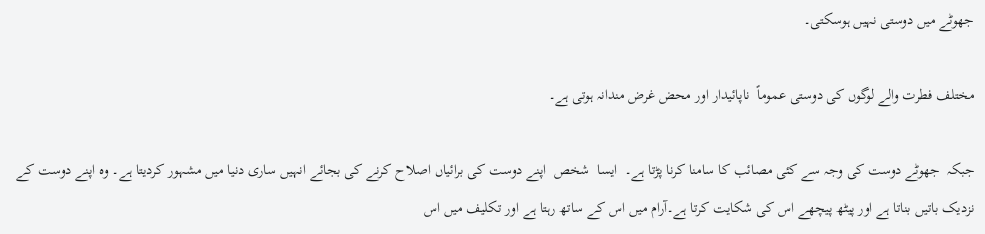جھوٹے میں دوستی نہیں ہوسکتی۔

مختلف فطرت والے لوگوں کی دوستی عموماً  ناپائیدار اور محض غرض مندانہ ہوتی ہے۔

جبکہ  جھوٹے دوست کی وجہ سے کئی مصائب کا سامنا کرنا پڑتا ہے۔  ایسا  شخص  اپنے دوست کی برائیاں اصلاح کرنے کی بجائے انہیں ساری دنیا میں مشہور کردیتا ہے۔ وہ اپنے دوست کے نزدیک باتیں بناتا ہے اور پیٹھ پیچھے اس کی شکایت کرتا ہے۔آرام میں اس کے ساتھ رہتا ہے اور تکلیف میں اس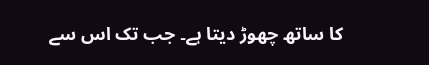کا ساتھ چھوڑ دیتا ہے۔ جب تک اس سے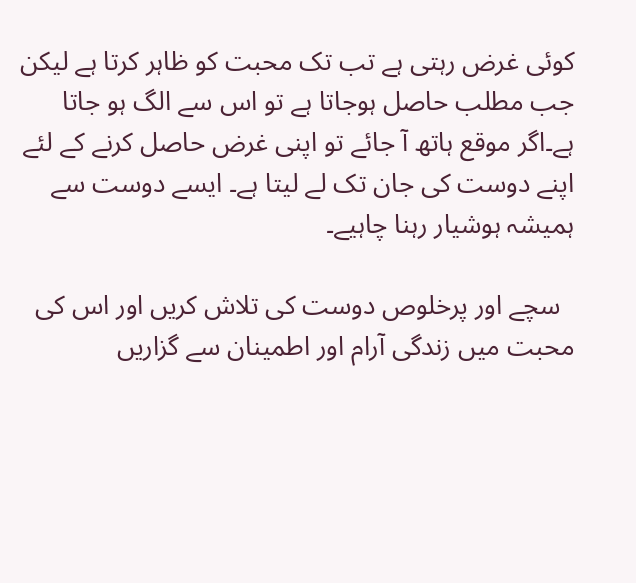کوئی غرض رہتی ہے تب تک محبت کو ظاہر کرتا ہے لیکن جب مطلب حاصل ہوجاتا ہے تو اس سے الگ ہو جاتا ہے۔اگر موقع ہاتھ آ جائے تو اپنی غرض حاصل کرنے کے لئے اپنے دوست کی جان تک لے لیتا ہے۔ ایسے دوست سے ہمیشہ ہوشیار رہنا چاہیے۔

  سچے اور پرخلوص دوست کی تلاش کریں اور اس کی محبت میں زندگی آرام اور اطمینان سے گزاریں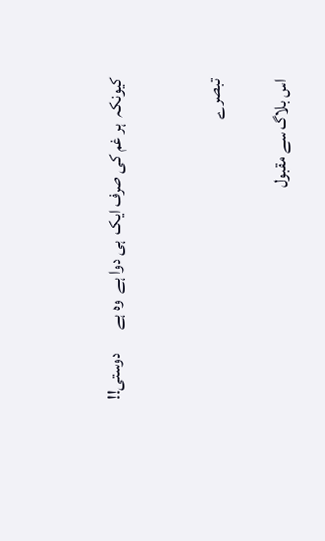کیونکہ  ہر غم کی صرف ایک  ہی دوا ہے  وہ ہے       دوستی!!


تبصرے

اس بلاگ سے مقبول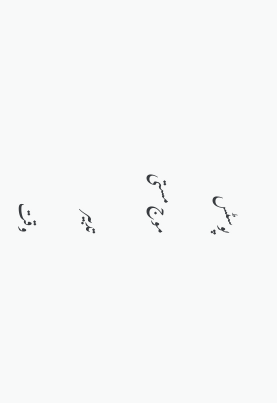پوسٹس

موج مستی

تدبیر

وقت